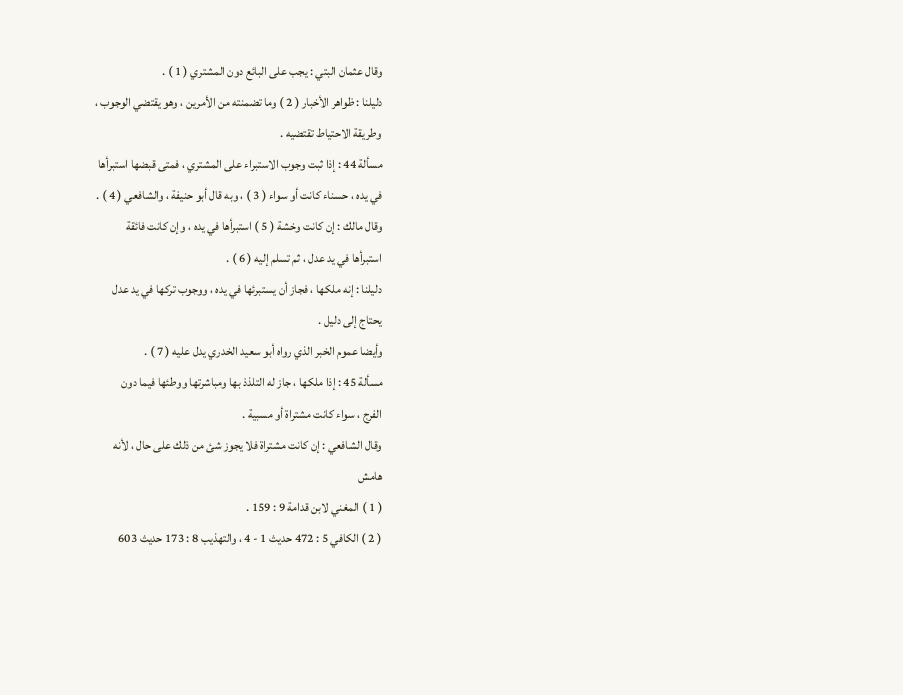وقال عثمان البتي : يجب على البائع دون المشتري ( 1 ) .
دليلنا : ظواهر الأخبار ( 2 ) وما تضمنته من الأمرين ، وهو يقتضي الوجوب ،
وطريقة الاحتياط تقتضيه .
مسألة 44 : إذا ثبت وجوب الاستبراء على المشتري ، فمتى قبضها استبرأها
في يده ، حسناء كانت أو سواء ( 3 ) ، وبه قال أبو حنيفة ، والشافعي ( 4 ) .
وقال مالك : إن كانت وخشة ( 5 ) استبرأها في يده ، وإن كانت فائقة
استبرأها في يد عدل ، ثم تسلم إليه ( 6 ) .
دليلنا : إنه ملكها ، فجاز أن يستبرئها في يده ، ووجوب تركها في يد عدل
يحتاج إلى دليل .
وأيضا عموم الخبر الذي رواه أبو سعيد الخدري يدل عليه ( 7 ) .
مسألة 45 : إذا ملكها ، جاز له التلذذ بها ومباشرتها ووطئها فيما دون
الفرج ، سواء كانت مشتراة أو مسبية .
وقال الشافعي : إن كانت مشتراة فلا يجوز شئ من ذلك على حال ، لأنه
هامش
( 1 ) المغني لابن قدامة 9 : 159 .
( 2 ) الكافي 5 : 472 حديث 1 - 4 ، والتهذيب 8 : 173 حديث 603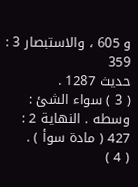و 605 ، والاستبصار 3 : 359
حديث 1287 .
( 3 ) سواء الشئ : وسطه . النهاية 2 : 427 ( مادة سوأ ) .
( 4 )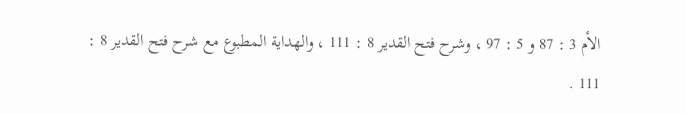الأم 3 : 87 و 5 : 97 ، وشرح فتح القدير 8 : 111 ، والهداية المطبوع مع شرح فتح القدير 8 :
111 .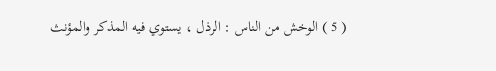( 5 ) الوخش من الناس : الرذل ، يستوي فيه المذكر والمؤنث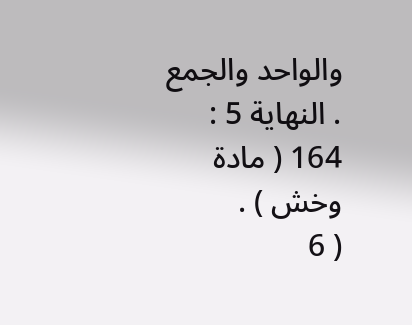والواحد والجمع . النهاية 5 : 164 ( مادة
وخش ) .
( 6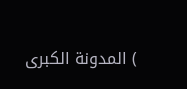) المدونة الكبرى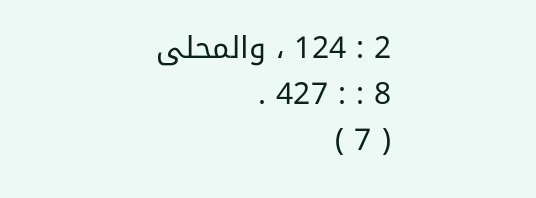2 : 124 ، والمحلى 8 : : 427 .
( 7 )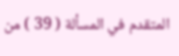المتقدم في المسألة ( 39 ) من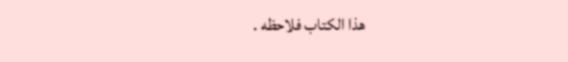هذا الكتاب فلاحظه .